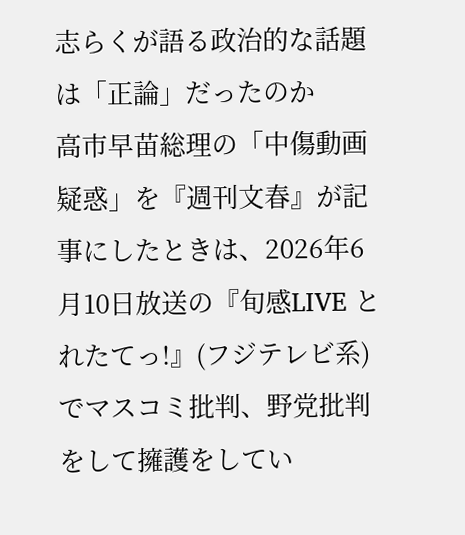志らくが語る政治的な話題は「正論」だったのか
高市早苗総理の「中傷動画疑惑」を『週刊文春』が記事にしたときは、2026年6月10日放送の『旬感LIVE とれたてっ!』(フジテレビ系)でマスコミ批判、野党批判をして擁護をしてい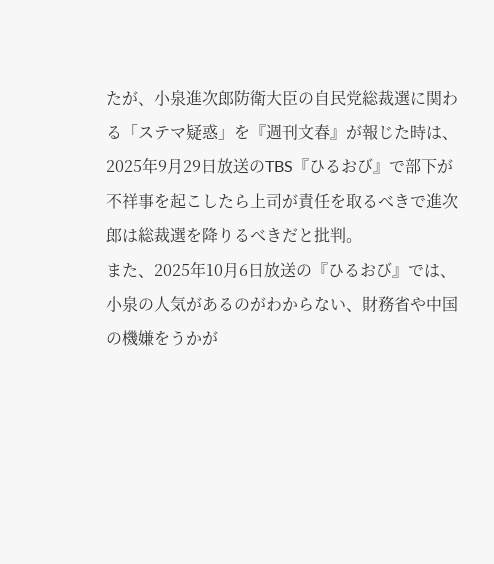たが、小泉進次郎防衛大臣の自民党総裁選に関わる「ステマ疑惑」を『週刊文春』が報じた時は、2025年9月29日放送のTBS『ひるおび』で部下が不祥事を起こしたら上司が責任を取るべきで進次郎は総裁選を降りるべきだと批判。
また、2025年10月6日放送の『ひるおび』では、小泉の人気があるのがわからない、財務省や中国の機嫌をうかが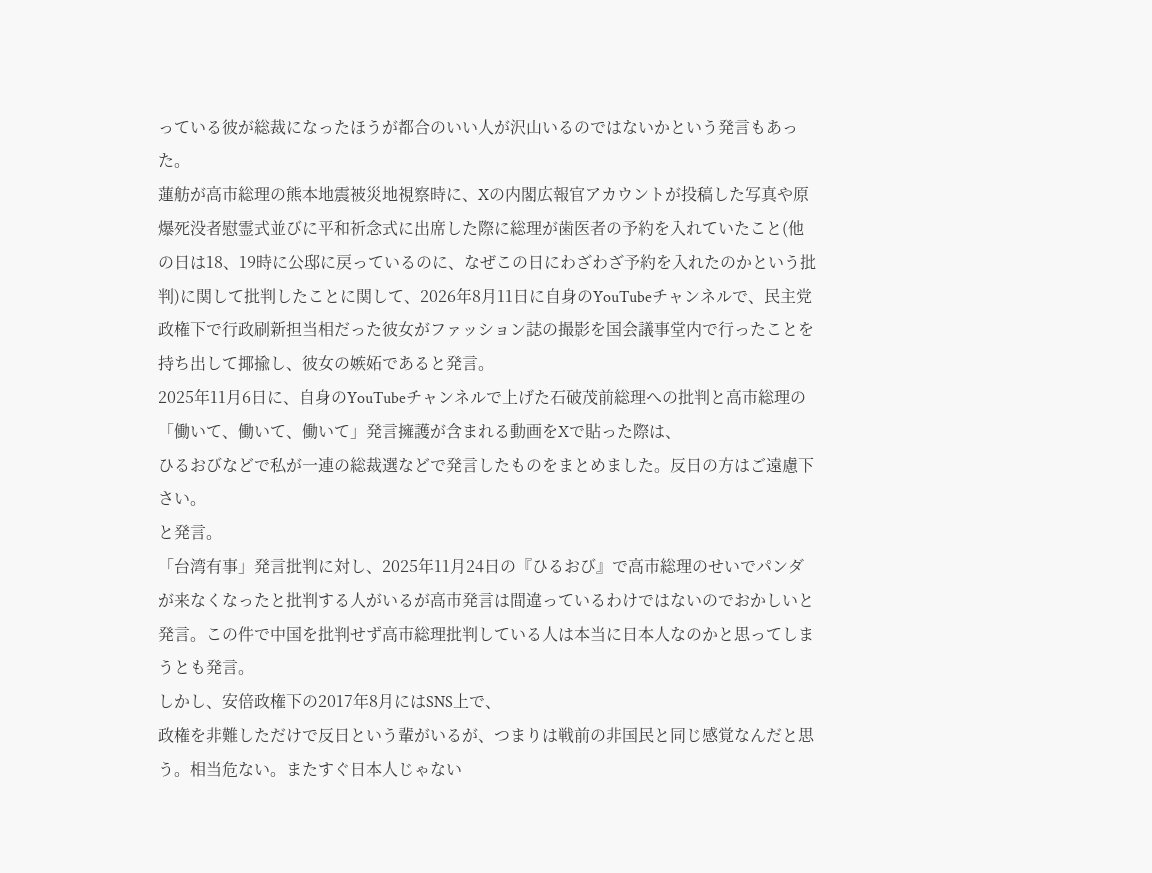っている彼が総裁になったほうが都合のいい人が沢山いるのではないかという発言もあった。
蓮舫が高市総理の熊本地震被災地視察時に、Xの内閣広報官アカウントが投稿した写真や原爆死没者慰霊式並びに平和祈念式に出席した際に総理が歯医者の予約を入れていたこと(他の日は18、19時に公邸に戻っているのに、なぜこの日にわざわざ予約を入れたのかという批判)に関して批判したことに関して、2026年8月11日に自身のYouTubeチャンネルで、民主党政権下で行政刷新担当相だった彼女がファッション誌の撮影を国会議事堂内で行ったことを持ち出して揶揄し、彼女の嫉妬であると発言。
2025年11月6日に、自身のYouTubeチャンネルで上げた石破茂前総理への批判と高市総理の「働いて、働いて、働いて」発言擁護が含まれる動画をXで貼った際は、
ひるおびなどで私が一連の総裁選などで発言したものをまとめました。反日の方はご遠慮下さい。
と発言。
「台湾有事」発言批判に対し、2025年11月24日の『ひるおび』で高市総理のせいでパンダが来なくなったと批判する人がいるが高市発言は間違っているわけではないのでおかしいと発言。この件で中国を批判せず高市総理批判している人は本当に日本人なのかと思ってしまうとも発言。
しかし、安倍政権下の2017年8月にはSNS上で、
政権を非難しただけで反日という輩がいるが、つまりは戦前の非国民と同じ感覚なんだと思う。相当危ない。またすぐ日本人じゃない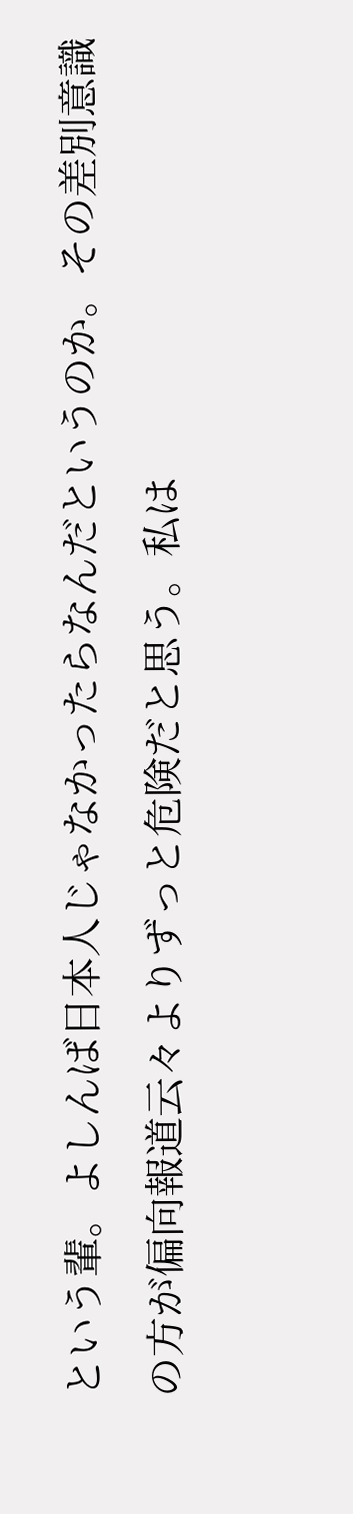という輩。よしんば日本人じゃなかったらなんだというのか。その差別意識の方が偏向報道云々よりずっと危険だと思う。私は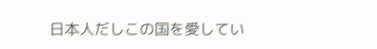日本人だしこの国を愛してい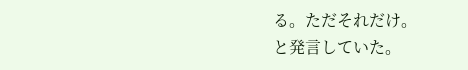る。ただそれだけ。
と発言していた。